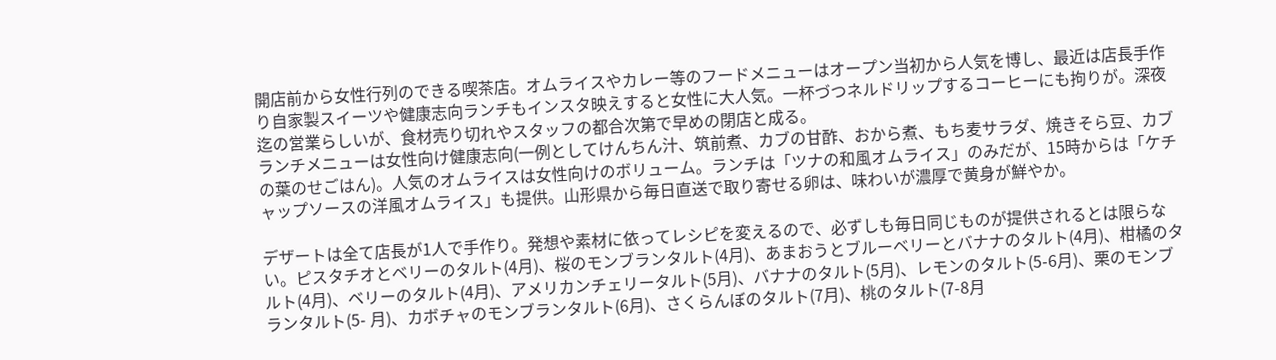開店前から女性行列のできる喫茶店。オムライスやカレー等のフードメニューはオープン当初から人気を博し、最近は店長手作り自家製スイーツや健康志向ランチもインスタ映えすると女性に大人気。一杯づつネルドリップするコーヒーにも拘りが。深夜迄の営業らしいが、食材売り切れやスタッフの都合次第で早めの閉店と成る。
ランチメニューは女性向け健康志向(一例としてけんちん汁、筑前煮、カブの甘酢、おから煮、もち麦サラダ、焼きそら豆、カブの葉のせごはん)。人気のオムライスは女性向けのボリューム。ランチは「ツナの和風オムライス」のみだが、15時からは「ケチャップソースの洋風オムライス」も提供。山形県から毎日直送で取り寄せる卵は、味わいが濃厚で黄身が鮮やか。

デザートは全て店長が1人で手作り。発想や素材に依ってレシピを変えるので、必ずしも毎日同じものが提供されるとは限らない。ピスタチオとベリーのタルト(4月)、桜のモンブランタルト(4月)、あまおうとブルーベリーとバナナのタルト(4月)、柑橘のタルト(4月)、ベリーのタルト(4月)、アメリカンチェリータルト(5月)、バナナのタルト(5月)、レモンのタルト(5-6月)、栗のモンブランタルト(5- 月)、カボチャのモンブランタルト(6月)、さくらんぼのタルト(7月)、桃のタルト(7-8月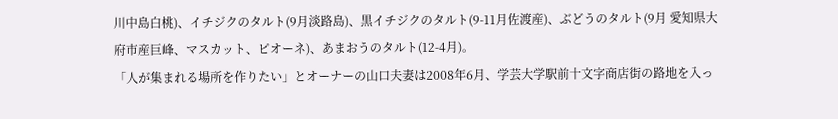川中島白桃)、イチジクのタルト(9月淡路島)、黒イチジクのタルト(9-11月佐渡産)、ぶどうのタルト(9月 愛知県大府市産巨峰、マスカット、ピオーネ)、あまおうのタルト(12-4月)。
「人が集まれる場所を作りたい」とオーナーの山口夫妻は2008年6月、学芸大学駅前十文字商店街の路地を入っ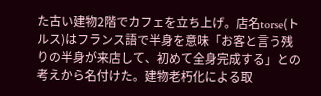た古い建物2階でカフェを立ち上げ。店名torse(トルス)はフランス語で半身を意味「お客と言う残りの半身が来店して、初めて全身完成する」との考えから名付けた。建物老朽化による取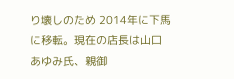り壊しのため 2014年に下馬に移転。現在の店長は山口あゆみ氏、親御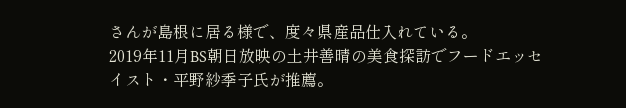さんが島根に居る様で、度々県産品仕入れている。
2019年11月BS朝日放映の土井善晴の美食探訪でフードエッセイスト・平野紗季子氏が推薦。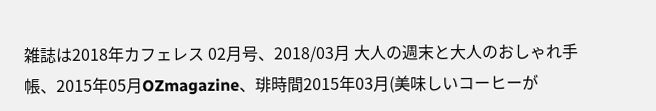雑誌は2018年カフェレス 02月号、2018/03月 大人の週末と大人のおしゃれ手帳、2015年05月OZmagazine、琲時間2015年03月(美味しいコーヒーが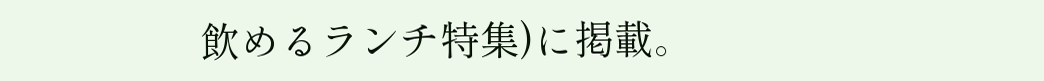飲めるランチ特集)に掲載。